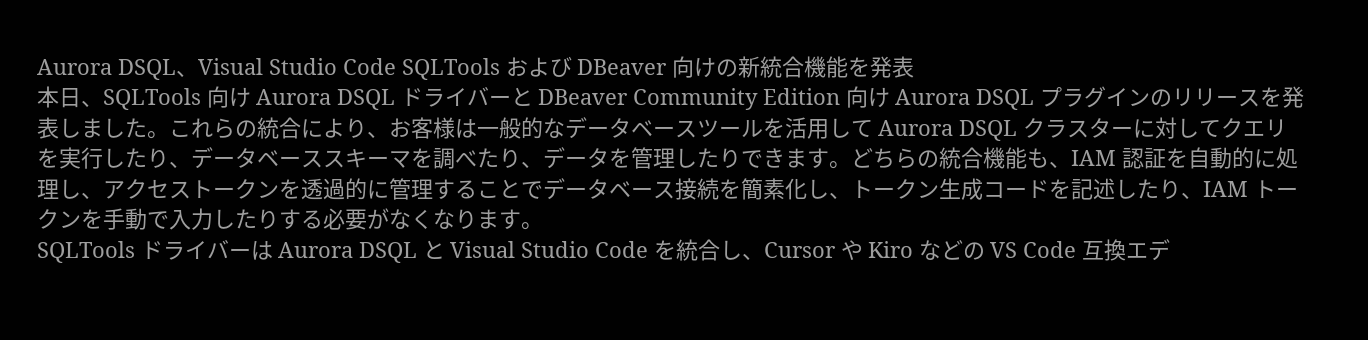Aurora DSQL、Visual Studio Code SQLTools および DBeaver 向けの新統合機能を発表
本日、SQLTools 向け Aurora DSQL ドライバーと DBeaver Community Edition 向け Aurora DSQL プラグインのリリースを発表しました。これらの統合により、お客様は一般的なデータベースツールを活用して Aurora DSQL クラスターに対してクエリを実行したり、データベーススキーマを調べたり、データを管理したりできます。どちらの統合機能も、IAM 認証を自動的に処理し、アクセストークンを透過的に管理することでデータベース接続を簡素化し、トークン生成コードを記述したり、IAM トークンを手動で入力したりする必要がなくなります。
SQLTools ドライバーは Aurora DSQL と Visual Studio Code を統合し、Cursor や Kiro などの VS Code 互換エデ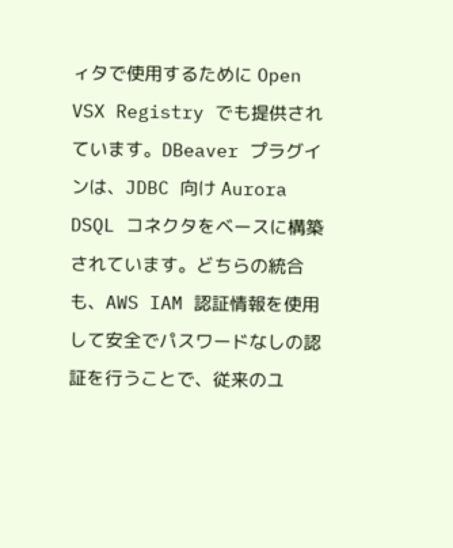ィタで使用するために Open VSX Registry でも提供されています。DBeaver プラグインは、JDBC 向け Aurora DSQL コネクタをベースに構築されています。どちらの統合も、AWS IAM 認証情報を使用して安全でパスワードなしの認証を行うことで、従来のユ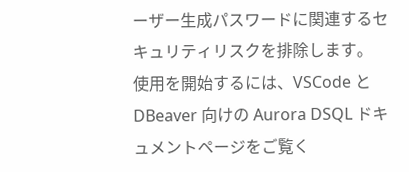ーザー生成パスワードに関連するセキュリティリスクを排除します。
使用を開始するには、VSCode と DBeaver 向けの Aurora DSQL ドキュメントページをご覧く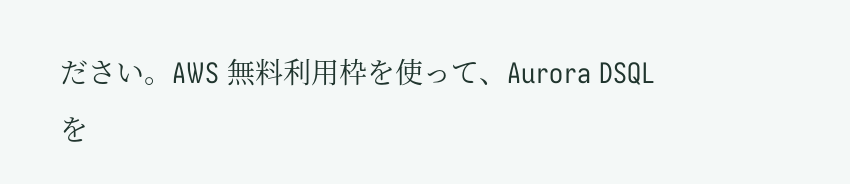ださい。AWS 無料利用枠を使って、Aurora DSQL を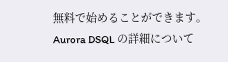無料で始めることができます。 Aurora DSQL の詳細について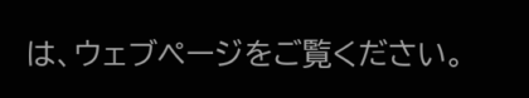は、ウェブページをご覧ください。